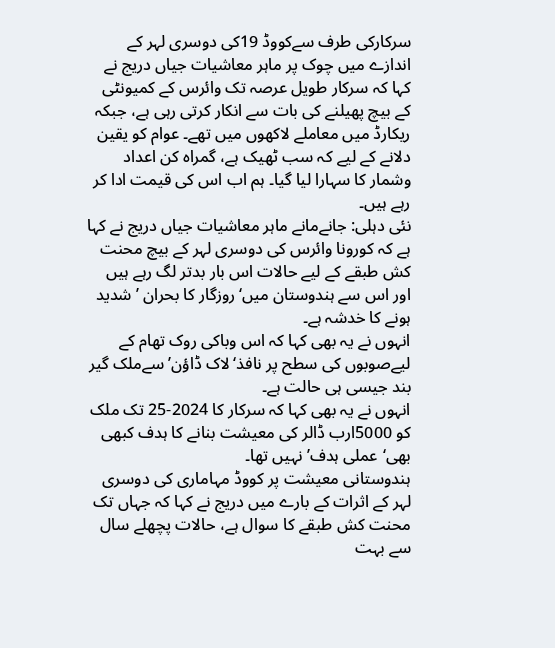سرکارکی طرف سےکووڈ 19کی دوسری لہر کے اندازے میں چوک پر ماہر معاشیات جیاں دریج نے کہا کہ سرکار طویل عرصہ تک وائرس کے کمیونٹی کے بیچ پھیلنے کی بات سے انکار کرتی رہی ہے، جبکہ ریکارڈ میں معاملے لاکھوں میں تھے۔ عوام کو یقین دلانے کے لیے کہ سب ٹھیک ہے، گمراہ کن اعداد وشمار کا سہارا لیا گیا۔ ہم اب اس کی قیمت ادا کر رہے ہیں۔
نئی دہلی: جانےمانے ماہر معاشیات جیاں دریج نے کہا ہے کہ کورونا وائرس کی دوسری لہر کے بیچ محنت کش طبقے کے لیے حالات اس بار بدتر لگ رہے ہیں اور اس سے ہندوستان میں‘روزگار کا بحران ’شدید ہونے کا خدشہ ہے۔
انہوں نے یہ بھی کہا کہ اس وباکی روک تھام کے لیےصوبوں کی سطح پر نافذ‘لاک ڈاؤن’ سےملک گیر بند جیسی ہی حالت ہے۔
انہوں نے یہ بھی کہا کہ سرکار کا 2024-25 تک ملک کو 5000ارب ڈالر کی معیشت بنانے کا ہدف کبھی بھی‘عملی ہدف’ نہیں تھا۔
ہندوستانی معیشت پر کووڈ مہاماری کی دوسری لہر کے اثرات کے بارے میں دریج نے کہا کہ جہاں تک محنت کش طبقے کا سوال ہے، حالات پچھلے سال سے بہت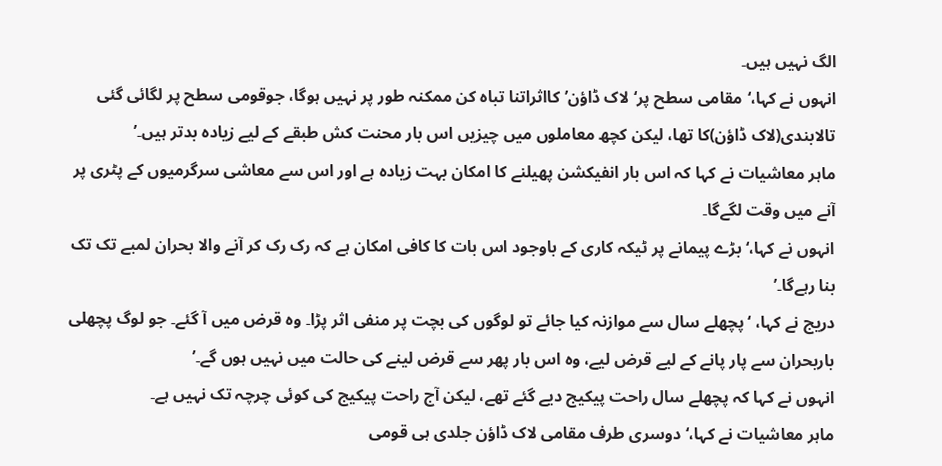الگ نہیں ہیں۔
انہوں نے کہا،‘مقامی سطح پر‘لاک ڈاؤن’کااثراتنا تباہ کن ممکنہ طور پر نہیں ہوگا، جوقومی سطح پر لگائی گئی تالابندی(لاک ڈاؤن)کا تھا، لیکن کچھ معاملوں میں چیزیں اس بار محنت کش طبقے کے لیے زیادہ بدتر ہیں۔’
ماہر معاشیات نے کہا کہ اس بار انفیکشن پھیلنے کا امکان بہت زیادہ ہے اور اس سے معاشی سرگرمیوں کے پٹری پر آنے میں وقت لگےگا۔
انہوں نے کہا،‘بڑے پیمانے پر ٹیکہ کاری کے باوجود اس بات کا کافی امکان ہے کہ رک رک کر آنے والا بحران لمبے تک تک بنا رہےگا۔’
دریج نے کہا، ‘پچھلے سال سے موازنہ کیا جائے تو لوگوں کی بچت پر منفی اثر پڑا۔ وہ قرض میں آ گئے۔ جو لوگ پچھلی باربحران سے پار پانے کے لیے قرض لیے، وہ اس بار پھر سے قرض لینے کی حالت میں نہیں ہوں گے۔’
انہوں نے کہا کہ پچھلے سال راحت پیکیج دیے گئے تھے، لیکن آج راحت پیکیج کی کوئی چرچہ تک نہیں ہے۔
ماہر معاشیات نے کہا،‘دوسری طرف مقامی لاک ڈاؤن جلدی ہی قومی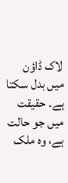لاک ڈاؤن میں بدل سکتا ہے۔ حقیقت میں جو حالت ہے، وہ ملک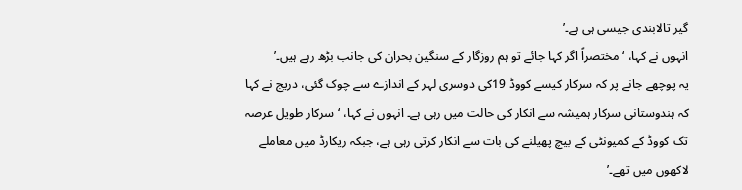گیر تالابندی جیسی ہی ہے۔’
انہوں نے کہا، ‘مختصراً اگر کہا جائے تو ہم روزگار کے سنگین بحران کی جانب بڑھ رہے ہیں۔’
یہ پوچھے جانے پر کہ سرکار کیسے کووڈ 19کی دوسری لہر کے اندازے سے چوک گئی، دریج نے کہا کہ ہندوستانی سرکار ہمیشہ سے انکار کی حالت میں رہی ہے۔ انہوں نے کہا، ‘سرکار طویل عرصہ تک کووڈ کے کمیونٹی کے بیچ پھیلنے کی بات سے انکار کرتی رہی ہے، جبکہ ریکارڈ میں معاملے لاکھوں میں تھے۔’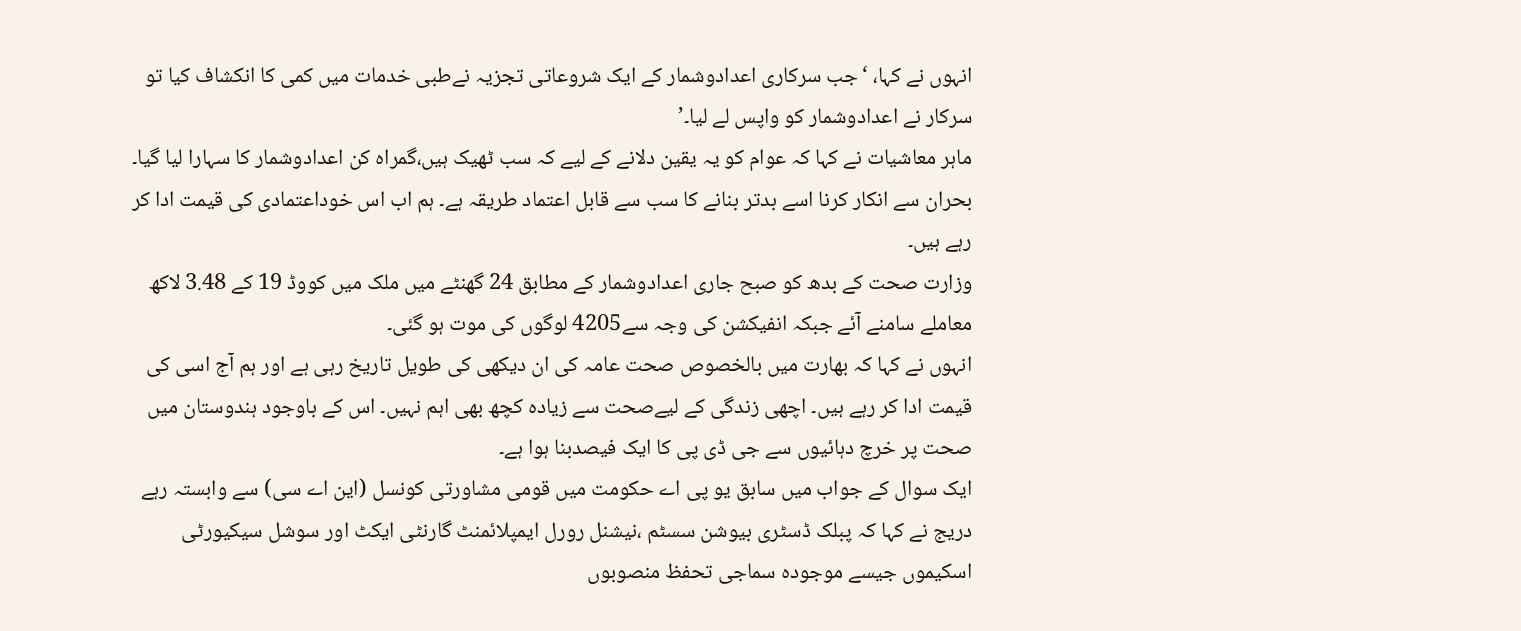انہوں نے کہا، ‘جب سرکاری اعدادوشمار کے ایک شروعاتی تجزیہ نےطبی خدمات میں کمی کا انکشاف کیا تو سرکار نے اعدادوشمار کو واپس لے لیا۔’
ماہر معاشیات نے کہا کہ عوام کو یہ یقین دلانے کے لیے کہ سب ٹھیک ہیں،گمراہ کن اعدادوشمار کا سہارا لیا گیا۔ بحران سے انکار کرنا اسے بدتر بنانے کا سب سے قابل اعتماد طریقہ ہے۔ ہم اب اس خوداعتمادی کی قیمت ادا کر رہے ہیں۔
وزارت صحت کے بدھ کو صبح جاری اعدادوشمار کے مطابق 24 گھنٹے میں ملک میں کووڈ 19 کے 3.48 لاکھ معاملے سامنے آئے جبکہ انفیکشن کی وجہ سے4205 لوگوں کی موت ہو گئی۔
انہوں نے کہا کہ بھارت میں بالخصوص صحت عامہ کی ان دیکھی کی طویل تاریخ رہی ہے اور ہم آج اسی کی قیمت ادا کر رہے ہیں۔ اچھی زندگی کے لیےصحت سے زیادہ کچھ بھی اہم نہیں۔ اس کے باوجود ہندوستان میں صحت پر خرچ دہائیوں سے جی ڈی پی کا ایک فیصدبنا ہوا ہے۔
ایک سوال کے جواب میں سابق یو پی اے حکومت میں قومی مشاورتی کونسل (این اے سی) سے وابستہ رہے دریج نے کہا کہ پبلک ڈسٹری بیوشن سسٹم ،نیشنل رورل ایمپلائمنٹ گارنٹی ایکٹ اور سوشل سیکیورٹی اسکیموں جیسے موجودہ سماجی تحفظ منصوبوں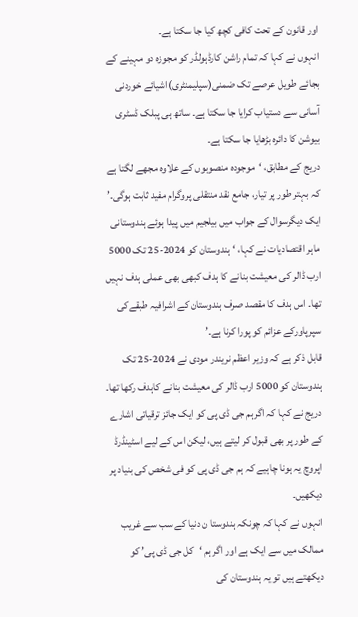اور قانون کے تحت کافی کچھ کیا جا سکتا ہے۔
انہوں نے کہا کہ تمام راشن کارڈہولڈر کو مجوزہ دو مہینے کے بجائے طویل عرصے تک ضمنی(سپلیمنٹری)اشیائے خوردنی آسانی سے دستیاب کرایا جا سکتا ہے۔ ساتھ ہی پبلک ڈسٹری بیوشن کا دائرہ بڑھایا جا سکتا ہے۔
دریج کے مطابق، ‘موجودہ منصوبوں کے علاوہ مجھے لگتا ہے کہ بہتر طور پر تیار، جامع نقد منتقلی پروگرام مفید ثابت ہوگی۔’
ایک دیگرسوال کے جواب میں بیلجیم میں پیدا ہوئے ہندوستانی ماہر اقتصادیات نے کہا، ‘ہندوستان کو 2024-25 تک 5000 ارب ڈالر کی معیشت بنانے کا ہدف کبھی بھی عملی ہدف نہیں تھا۔ اس ہدف کا مقصد صرف ہندوستان کے اشرافیہ طبقےکی سپرپاورکے عزائم کو پورا کرنا ہے۔’
قابل ذکر ہے کہ وزیر اعظم نریندر مودی نے 2024-25 تک ہندوستان کو 5000 ارب ڈالر کی معیشت بنانے کاہدف رکھا تھا۔
دریج نے کہا کہ اگرہم جی ڈی پی کو ایک جائز ترقیاتی اشارے کے طور پر بھی قبول کر لیتے ہیں، لیکن اس کے لیے اسٹینڈرڈ اپروچ یہ ہونا چاہیے کہ ہم جی ڈی پی کو فی شخص کی بنیاد پر دیکھیں۔
انہوں نے کہا کہ چونکہ ہندوستا ن دنیا کے سب سے غریب ممالک میں سے ایک ہے اور اگر ہم ‘کل جی ڈی پی’ کو دیکھتے ہیں تو یہ ہندوستان کی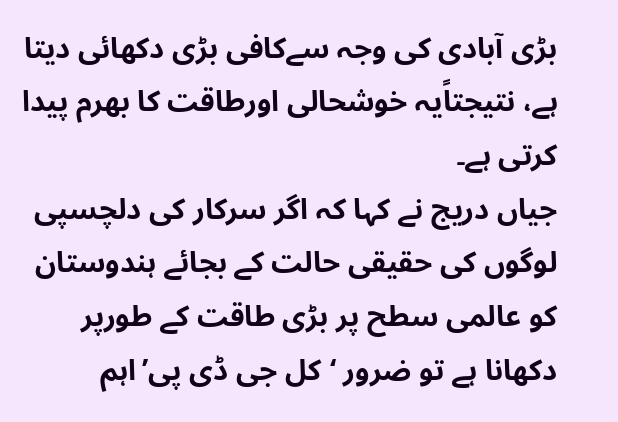بڑی آبادی کی وجہ سےکافی بڑی دکھائی دیتا ہے، نتیجتاًیہ خوشحالی اورطاقت کا بھرم پیدا کرتی ہے۔
جیاں دریج نے کہا کہ اگر سرکار کی دلچسپی لوگوں کی حقیقی حالت کے بجائے ہندوستان کو عالمی سطح پر بڑی طاقت کے طورپر دکھانا ہے تو ضرور ‘کل جی ڈی پی’اہم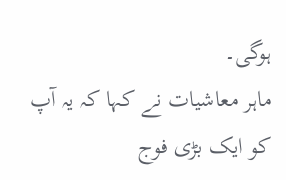ہوگی۔
ماہر معاشیات نے کہا کہ یہ آپ کو ایک بڑی فوج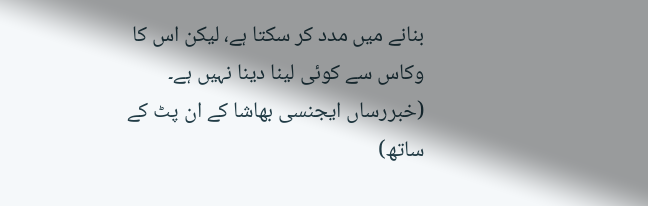بنانے میں مدد کر سکتا ہے، لیکن اس کا وکاس سے کوئی لینا دینا نہیں ہے۔
(خبررساں ایجنسی بھاشا کے ان پٹ کے ساتھ)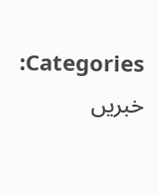Categories: خبریں